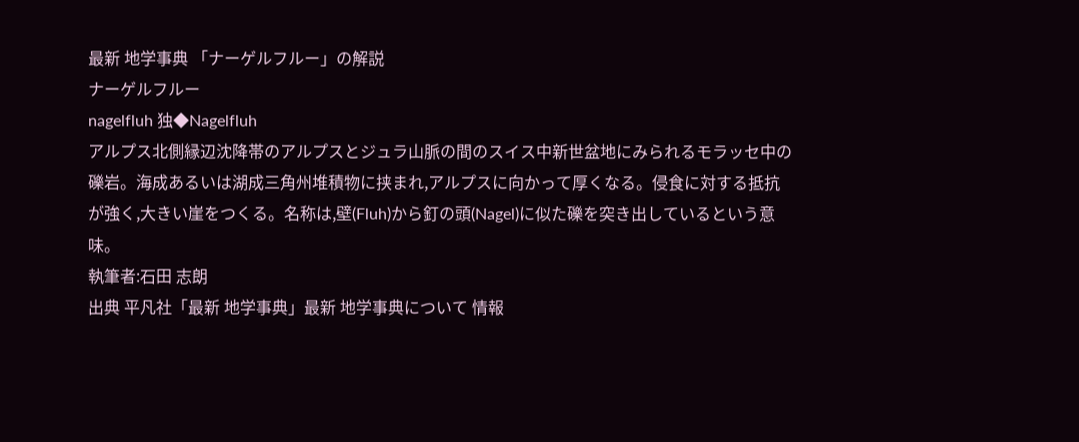最新 地学事典 「ナーゲルフルー」の解説
ナーゲルフルー
nagelfluh 独◆Nagelfluh
アルプス北側縁辺沈降帯のアルプスとジュラ山脈の間のスイス中新世盆地にみられるモラッセ中の礫岩。海成あるいは湖成三角州堆積物に挟まれ,アルプスに向かって厚くなる。侵食に対する抵抗が強く,大きい崖をつくる。名称は,壁(Fluh)から釘の頭(Nagel)に似た礫を突き出しているという意味。
執筆者:石田 志朗
出典 平凡社「最新 地学事典」最新 地学事典について 情報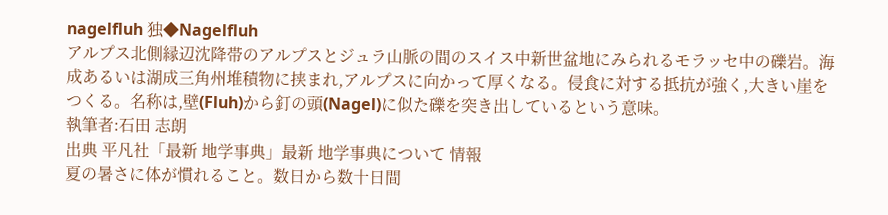nagelfluh 独◆Nagelfluh
アルプス北側縁辺沈降帯のアルプスとジュラ山脈の間のスイス中新世盆地にみられるモラッセ中の礫岩。海成あるいは湖成三角州堆積物に挟まれ,アルプスに向かって厚くなる。侵食に対する抵抗が強く,大きい崖をつくる。名称は,壁(Fluh)から釘の頭(Nagel)に似た礫を突き出しているという意味。
執筆者:石田 志朗
出典 平凡社「最新 地学事典」最新 地学事典について 情報
夏の暑さに体が慣れること。数日から数十日間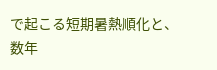で起こる短期暑熱順化と、数年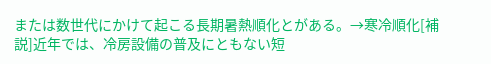または数世代にかけて起こる長期暑熱順化とがある。→寒冷順化[補説]近年では、冷房設備の普及にともない短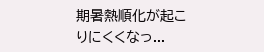期暑熱順化が起こりにくくなっ...